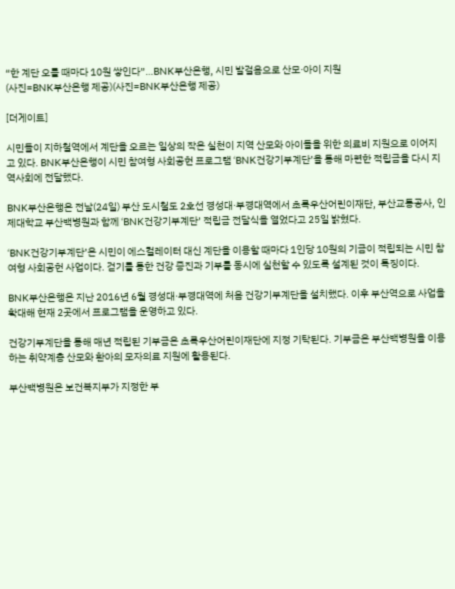“한 계단 오를 때마다 10원 쌓인다”…BNK부산은행, 시민 발걸음으로 산모·아이 지원
(사진=BNK부산은행 제공)(사진=BNK부산은행 제공)

[더게이트]

시민들이 지하철역에서 계단을 오르는 일상의 작은 실천이 지역 산모와 아이들을 위한 의료비 지원으로 이어지고 있다. BNK부산은행이 시민 참여형 사회공헌 프로그램 ‘BNK건강기부계단’을 통해 마련한 적립금을 다시 지역사회에 전달했다.

BNK부산은행은 전날(24일) 부산 도시철도 2호선 경성대·부경대역에서 초록우산어린이재단, 부산교통공사, 인제대학교 부산백병원과 함께 ‘BNK건강기부계단’ 적립금 전달식을 열었다고 25일 밝혔다.

‘BNK건강기부계단’은 시민이 에스컬레이터 대신 계단을 이용할 때마다 1인당 10원의 기금이 적립되는 시민 참여형 사회공헌 사업이다. 걷기를 통한 건강 증진과 기부를 동시에 실천할 수 있도록 설계된 것이 특징이다.

BNK부산은행은 지난 2016년 6월 경성대·부경대역에 처음 건강기부계단을 설치했다. 이후 부산역으로 사업을 확대해 현재 2곳에서 프로그램을 운영하고 있다.

건강기부계단을 통해 매년 적립된 기부금은 초록우산어린이재단에 지정 기탁된다. 기부금은 부산백병원을 이용하는 취약계층 산모와 환아의 모자의료 지원에 활용된다.

부산백병원은 보건복지부가 지정한 부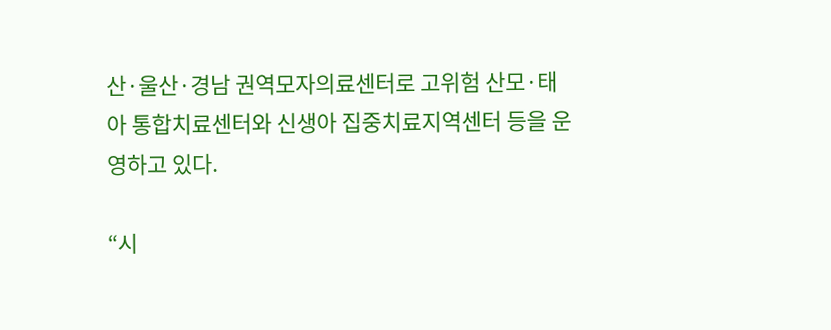산·울산·경남 권역모자의료센터로 고위험 산모·태아 통합치료센터와 신생아 집중치료지역센터 등을 운영하고 있다.

“시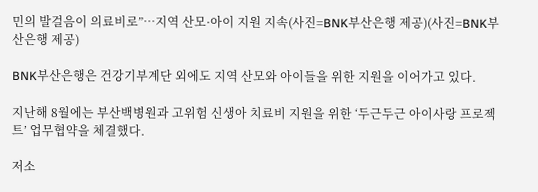민의 발걸음이 의료비로”…지역 산모·아이 지원 지속(사진=BNK부산은행 제공)(사진=BNK부산은행 제공)

BNK부산은행은 건강기부계단 외에도 지역 산모와 아이들을 위한 지원을 이어가고 있다.

지난해 8월에는 부산백병원과 고위험 신생아 치료비 지원을 위한 ‘두근두근 아이사랑 프로젝트’ 업무협약을 체결했다.

저소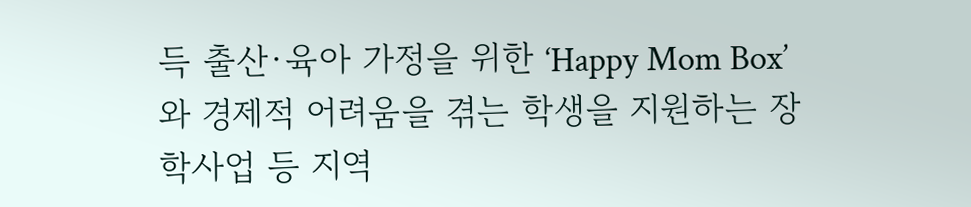득 출산·육아 가정을 위한 ‘Happy Mom Box’와 경제적 어려움을 겪는 학생을 지원하는 장학사업 등 지역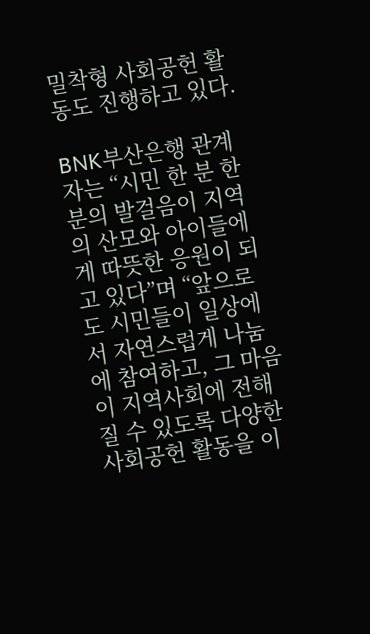밀착형 사회공헌 활동도 진행하고 있다.

BNK부산은행 관계자는 “시민 한 분 한 분의 발걸음이 지역의 산모와 아이들에게 따뜻한 응원이 되고 있다”며 “앞으로도 시민들이 일상에서 자연스럽게 나눔에 참여하고, 그 마음이 지역사회에 전해질 수 있도록 다양한 사회공헌 활동을 이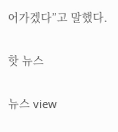어가겠다”고 말했다.

핫 뉴스

뉴스 view